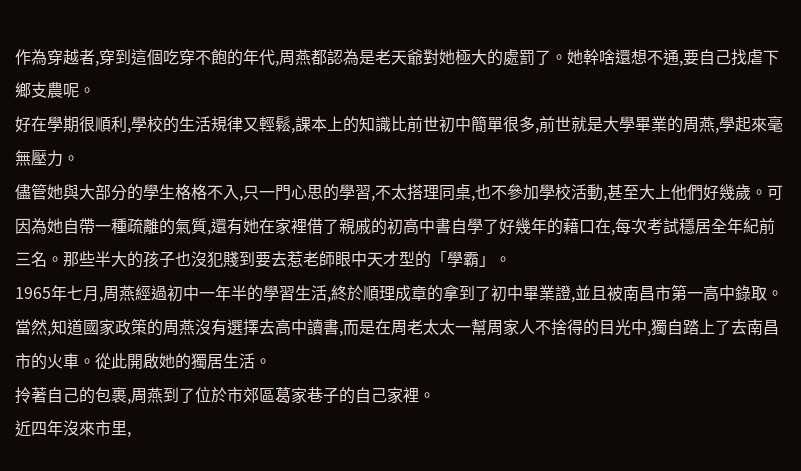作為穿越者,穿到這個吃穿不飽的年代,周燕都認為是老天爺對她極大的處罰了。她幹啥還想不通,要自己找虐下鄉支農呢。
好在學期很順利,學校的生活規律又輕鬆,課本上的知識比前世初中簡單很多,前世就是大學畢業的周燕,學起來毫無壓力。
儘管她與大部分的學生格格不入,只一門心思的學習,不太搭理同桌,也不參加學校活動,甚至大上他們好幾歲。可因為她自帶一種疏離的氣質,還有她在家裡借了親戚的初高中書自學了好幾年的藉口在,每次考試穩居全年紀前三名。那些半大的孩子也沒犯賤到要去惹老師眼中天才型的「學霸」。
1965年七月,周燕經過初中一年半的學習生活,終於順理成章的拿到了初中畢業證,並且被南昌市第一高中錄取。
當然,知道國家政策的周燕沒有選擇去高中讀書,而是在周老太太一幫周家人不捨得的目光中,獨自踏上了去南昌市的火車。從此開啟她的獨居生活。
拎著自己的包裹,周燕到了位於市郊區葛家巷子的自己家裡。
近四年沒來市里,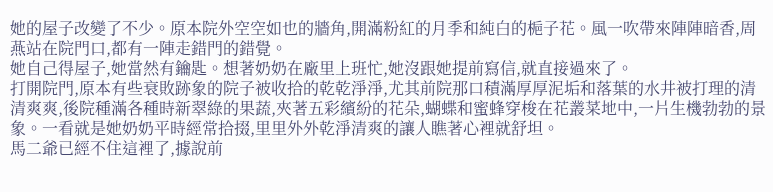她的屋子改變了不少。原本院外空空如也的牆角,開滿粉紅的月季和純白的梔子花。風一吹帶來陣陣暗香,周燕站在院門口,都有一陣走錯門的錯覺。
她自己得屋子,她當然有鑰匙。想著奶奶在廠里上班忙,她沒跟她提前寫信,就直接過來了。
打開院門,原本有些衰敗跡象的院子被收拾的乾乾淨淨,尤其前院那口積滿厚厚泥垢和落葉的水井被打理的清清爽爽,後院種滿各種時新翠綠的果蔬,夾著五彩繽紛的花朵,蝴蝶和蜜蜂穿梭在花叢菜地中,一片生機勃勃的景象。一看就是她奶奶平時經常拾掇,里里外外乾淨清爽的讓人瞧著心裡就舒坦。
馬二爺已經不住這裡了,據說前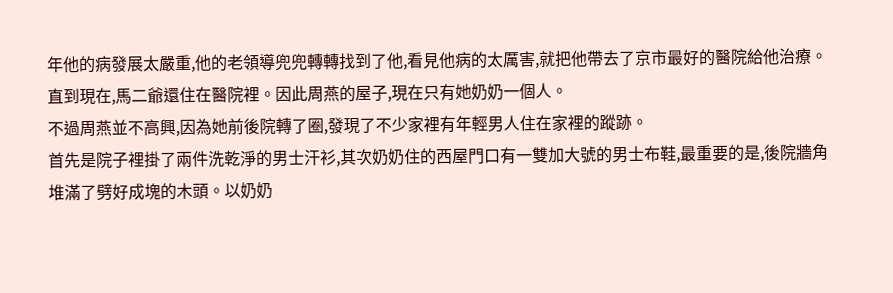年他的病發展太嚴重,他的老領導兜兜轉轉找到了他,看見他病的太厲害,就把他帶去了京市最好的醫院給他治療。直到現在,馬二爺還住在醫院裡。因此周燕的屋子,現在只有她奶奶一個人。
不過周燕並不高興,因為她前後院轉了圈,發現了不少家裡有年輕男人住在家裡的蹤跡。
首先是院子裡掛了兩件洗乾淨的男士汗衫,其次奶奶住的西屋門口有一雙加大號的男士布鞋,最重要的是,後院牆角堆滿了劈好成塊的木頭。以奶奶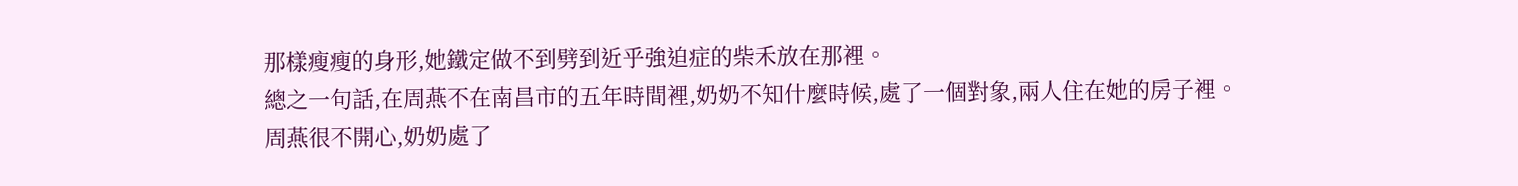那樣瘦瘦的身形,她鐵定做不到劈到近乎強迫症的柴禾放在那裡。
總之一句話,在周燕不在南昌市的五年時間裡,奶奶不知什麼時候,處了一個對象,兩人住在她的房子裡。
周燕很不開心,奶奶處了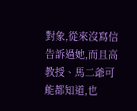對象,從來沒寫信告訴過她,而且高教授、馬二爺可能都知道,也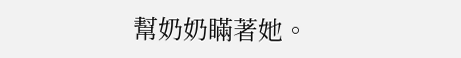幫奶奶瞞著她。